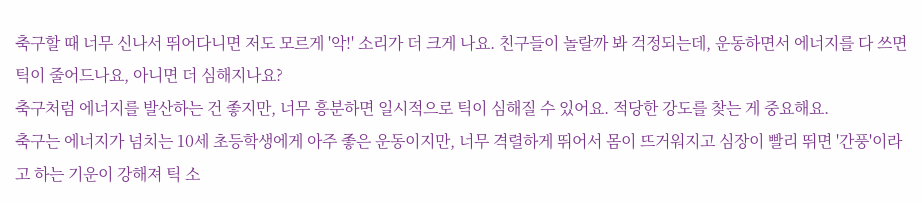축구할 때 너무 신나서 뛰어다니면 저도 모르게 '악!' 소리가 더 크게 나요. 친구들이 놀랄까 봐 걱정되는데, 운동하면서 에너지를 다 쓰면 틱이 줄어드나요, 아니면 더 심해지나요?
축구처럼 에너지를 발산하는 건 좋지만, 너무 흥분하면 일시적으로 틱이 심해질 수 있어요. 적당한 강도를 찾는 게 중요해요.
축구는 에너지가 넘치는 10세 초등학생에게 아주 좋은 운동이지만, 너무 격렬하게 뛰어서 몸이 뜨거워지고 심장이 빨리 뛰면 '간풍'이라고 하는 기운이 강해져 틱 소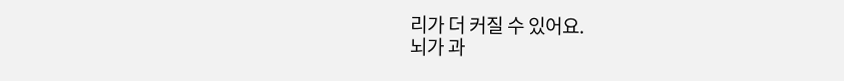리가 더 커질 수 있어요.
뇌가 과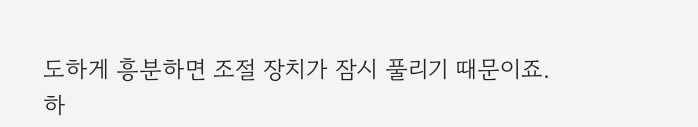도하게 흥분하면 조절 장치가 잠시 풀리기 때문이죠.
하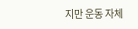지만 운동 자체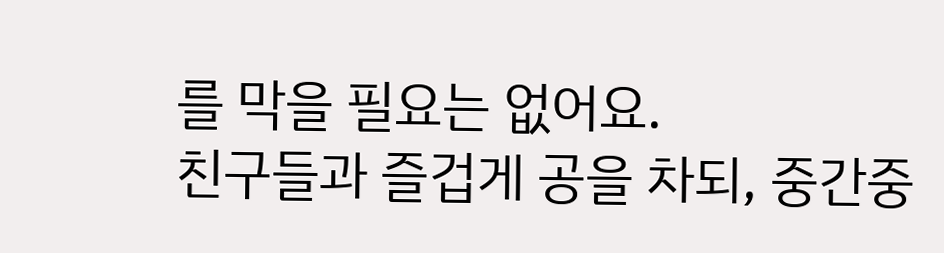를 막을 필요는 없어요.
친구들과 즐겁게 공을 차되, 중간중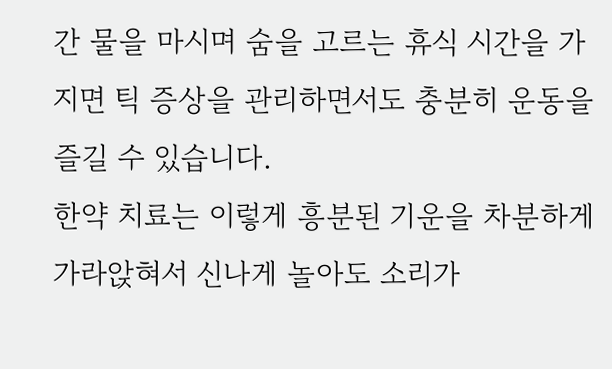간 물을 마시며 숨을 고르는 휴식 시간을 가지면 틱 증상을 관리하면서도 충분히 운동을 즐길 수 있습니다.
한약 치료는 이렇게 흥분된 기운을 차분하게 가라앉혀서 신나게 놀아도 소리가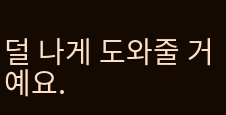덜 나게 도와줄 거예요.